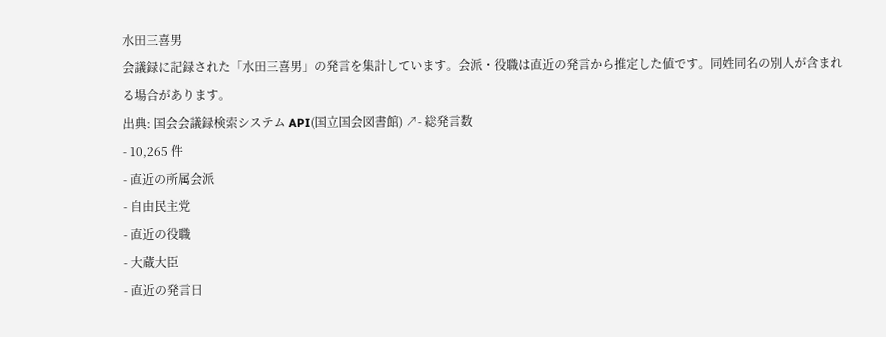水田三喜男
会議録に記録された「水田三喜男」の発言を集計しています。会派・役職は直近の発言から推定した値です。同姓同名の別人が含まれる場合があります。
出典: 国会会議録検索システム API(国立国会図書館) ↗- 総発言数
- 10,265 件
- 直近の所属会派
- 自由民主党
- 直近の役職
- 大蔵大臣
- 直近の発言日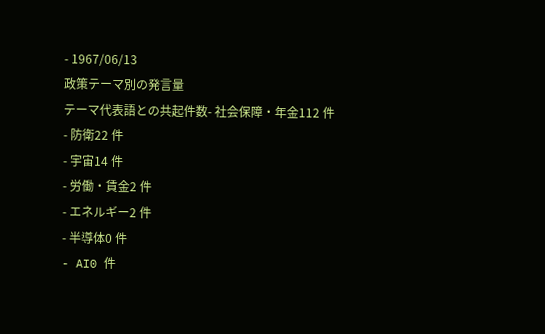- 1967/06/13
政策テーマ別の発言量
テーマ代表語との共起件数- 社会保障・年金112 件
- 防衛22 件
- 宇宙14 件
- 労働・賃金2 件
- エネルギー2 件
- 半導体0 件
- AI0 件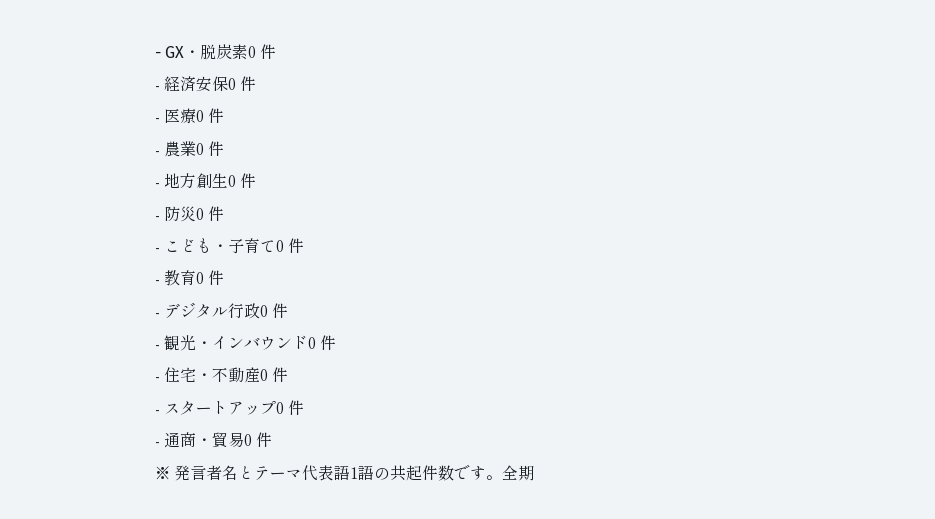- GX・脱炭素0 件
- 経済安保0 件
- 医療0 件
- 農業0 件
- 地方創生0 件
- 防災0 件
- こども・子育て0 件
- 教育0 件
- デジタル行政0 件
- 観光・インバウンド0 件
- 住宅・不動産0 件
- スタートアップ0 件
- 通商・貿易0 件
※ 発言者名とテーマ代表語1語の共起件数です。全期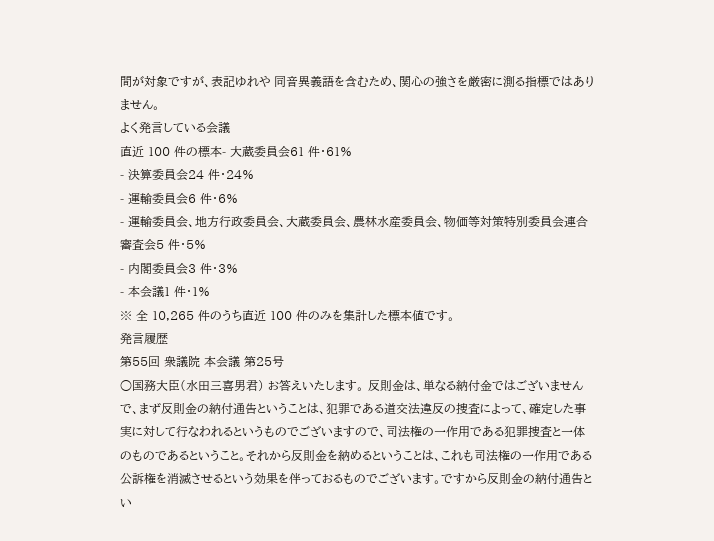間が対象ですが、表記ゆれや 同音異義語を含むため、関心の強さを厳密に測る指標ではありません。
よく発言している会議
直近 100 件の標本- 大蔵委員会61 件・61%
- 決算委員会24 件・24%
- 運輸委員会6 件・6%
- 運輸委員会、地方行政委員会、大蔵委員会、農林水産委員会、物価等対策特別委員会連合審査会5 件・5%
- 内閣委員会3 件・3%
- 本会議1 件・1%
※ 全 10,265 件のうち直近 100 件のみを集計した標本値です。
発言履歴
第55回 衆議院 本会議 第25号
○国務大臣(水田三喜男君) お答えいたします。 反則金は、単なる納付金ではございませんで、まず反則金の納付通告ということは、犯罪である道交法違反の捜査によって、確定した事実に対して行なわれるというものでございますので、司法権の一作用である犯罪捜査と一体のものであるということ。それから反則金を納めるということは、これも司法権の一作用である公訴権を消滅させるという効果を伴っておるものでございます。ですから反則金の納付通告とい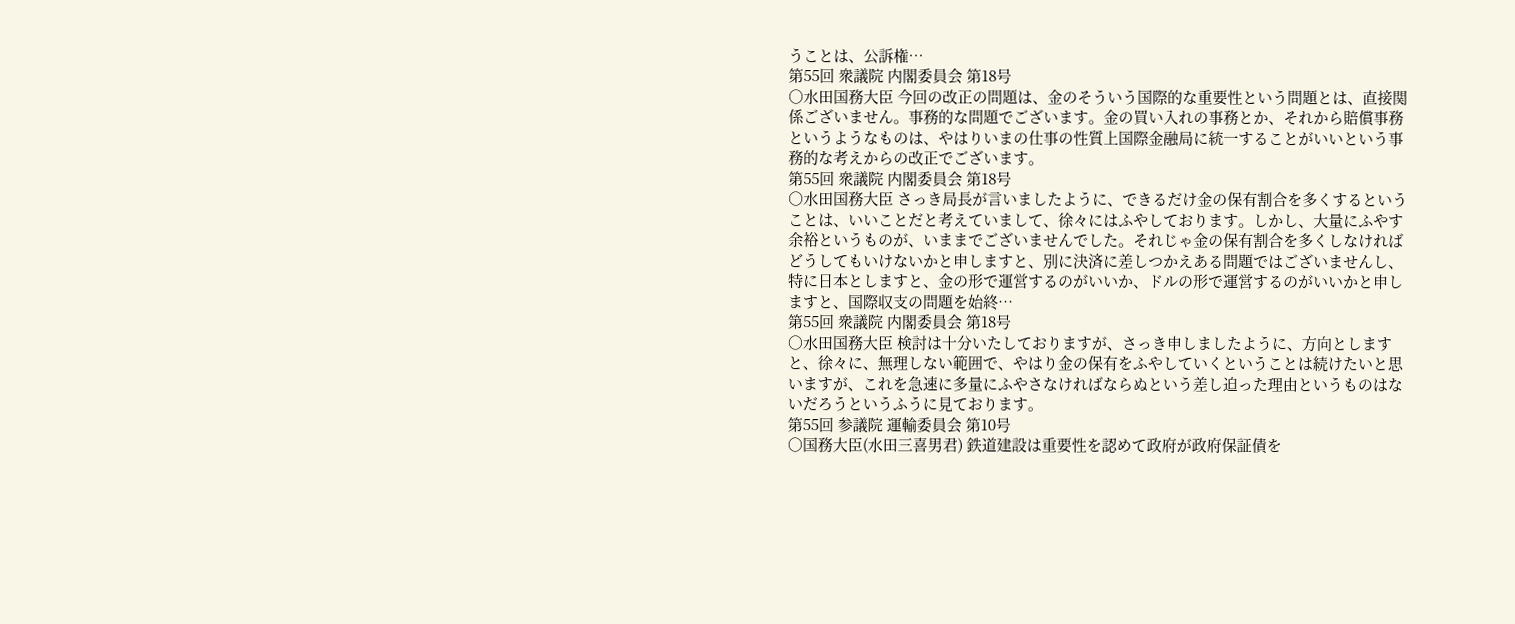うことは、公訴権…
第55回 衆議院 内閣委員会 第18号
○水田国務大臣 今回の改正の問題は、金のそういう国際的な重要性という問題とは、直接関係ございません。事務的な問題でございます。金の買い入れの事務とか、それから賠償事務というようなものは、やはりいまの仕事の性質上国際金融局に統一することがいいという事務的な考えからの改正でございます。
第55回 衆議院 内閣委員会 第18号
○水田国務大臣 さっき局長が言いましたように、できるだけ金の保有割合を多くするということは、いいことだと考えていまして、徐々にはふやしております。しかし、大量にふやす余裕というものが、いままでございませんでした。それじゃ金の保有割合を多くしなければどうしてもいけないかと申しますと、別に決済に差しつかえある問題ではございませんし、特に日本としますと、金の形で運営するのがいいか、ドルの形で運営するのがいいかと申しますと、国際収支の問題を始終…
第55回 衆議院 内閣委員会 第18号
○水田国務大臣 検討は十分いたしておりますが、さっき申しましたように、方向としますと、徐々に、無理しない範囲で、やはり金の保有をふやしていくということは続けたいと思いますが、これを急速に多量にふやさなければならぬという差し迫った理由というものはないだろうというふうに見ております。
第55回 参議院 運輸委員会 第10号
○国務大臣(水田三喜男君) 鉄道建設は重要性を認めて政府が政府保証債を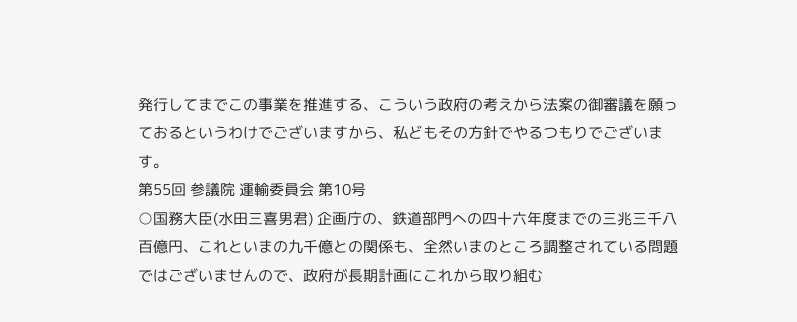発行してまでこの事業を推進する、こういう政府の考えから法案の御審議を願っておるというわけでございますから、私どもその方針でやるつもりでございます。
第55回 参議院 運輸委員会 第10号
○国務大臣(水田三喜男君) 企画庁の、鉄道部門への四十六年度までの三兆三千八百億円、これといまの九千億との関係も、全然いまのところ調整されている問題ではございませんので、政府が長期計画にこれから取り組む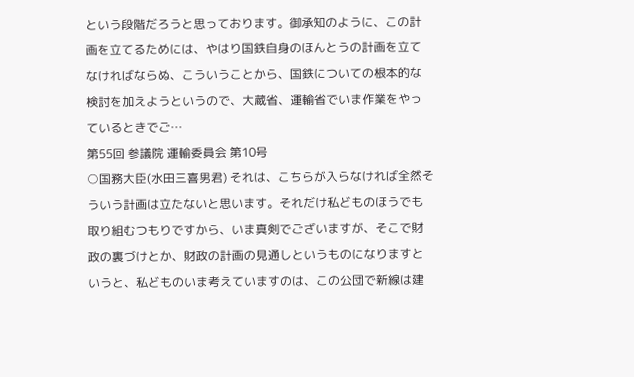という段階だろうと思っております。御承知のように、この計画を立てるためには、やはり国鉄自身のほんとうの計画を立てなければならぬ、こういうことから、国鉄についての根本的な検討を加えようというので、大蔵省、運輸省でいま作業をやっているときでご…
第55回 参議院 運輸委員会 第10号
○国務大臣(水田三喜男君) それは、こちらが入らなければ全然そういう計画は立たないと思います。それだけ私どものほうでも取り組むつもりですから、いま真剣でございますが、そこで財政の裏づけとか、財政の計画の見通しというものになりますというと、私どものいま考えていますのは、この公団で新線は建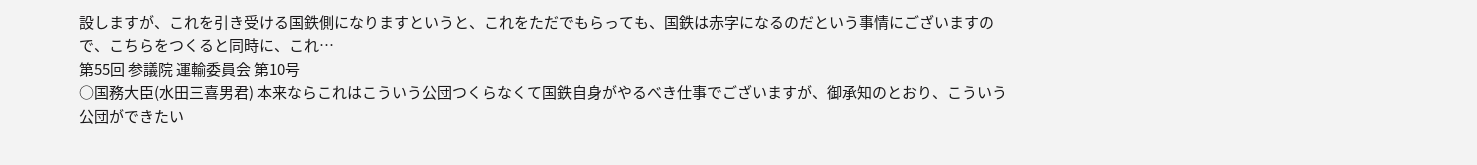設しますが、これを引き受ける国鉄側になりますというと、これをただでもらっても、国鉄は赤字になるのだという事情にございますので、こちらをつくると同時に、これ…
第55回 参議院 運輸委員会 第10号
○国務大臣(水田三喜男君) 本来ならこれはこういう公団つくらなくて国鉄自身がやるべき仕事でございますが、御承知のとおり、こういう公団ができたい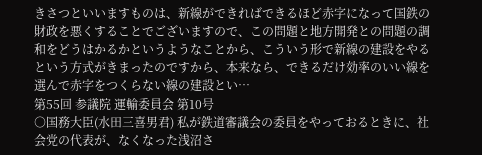きさつといいますものは、新線ができればできるほど赤字になって国鉄の財政を悪くすることでございますので、この問題と地方開発との問題の調和をどうはかるかというようなことから、こういう形で新線の建設をやるという方式がきまったのですから、本来なら、できるだけ効率のいい線を選んで赤字をつくらない線の建設とい…
第55回 参議院 運輸委員会 第10号
○国務大臣(水田三喜男君) 私が鉄道審議会の委員をやっておるときに、社会党の代表が、なくなった浅沼さ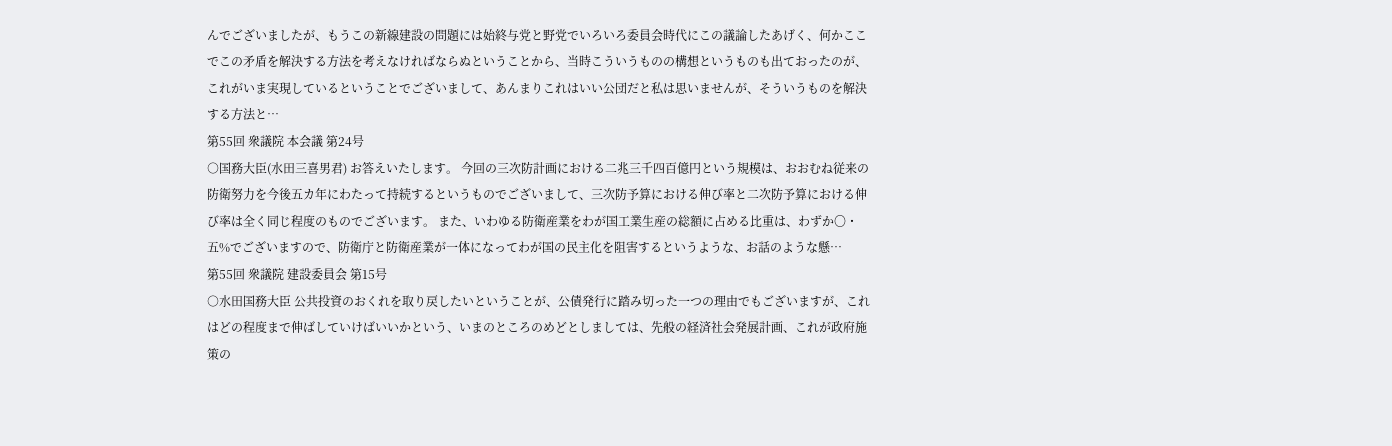んでございましたが、もうこの新線建設の問題には始終与党と野党でいろいろ委員会時代にこの議論したあげく、何かここでこの矛盾を解決する方法を考えなければならぬということから、当時こういうものの構想というものも出ておったのが、これがいま実現しているということでございまして、あんまりこれはいい公団だと私は思いませんが、そういうものを解決する方法と…
第55回 衆議院 本会議 第24号
○国務大臣(水田三喜男君) お答えいたします。 今回の三次防計画における二兆三千四百億円という規模は、おおむね従来の防衛努力を今後五カ年にわたって持続するというものでございまして、三次防予算における伸び率と二次防予算における伸び率は全く同じ程度のものでございます。 また、いわゆる防衛産業をわが国工業生産の総額に占める比重は、わずか〇・五%でございますので、防衛庁と防衛産業が一体になってわが国の民主化を阻害するというような、お話のような懸…
第55回 衆議院 建設委員会 第15号
○水田国務大臣 公共投資のおくれを取り戻したいということが、公債発行に踏み切った一つの理由でもございますが、これはどの程度まで伸ばしていけばいいかという、いまのところのめどとしましては、先般の経済社会発展計画、これが政府施策の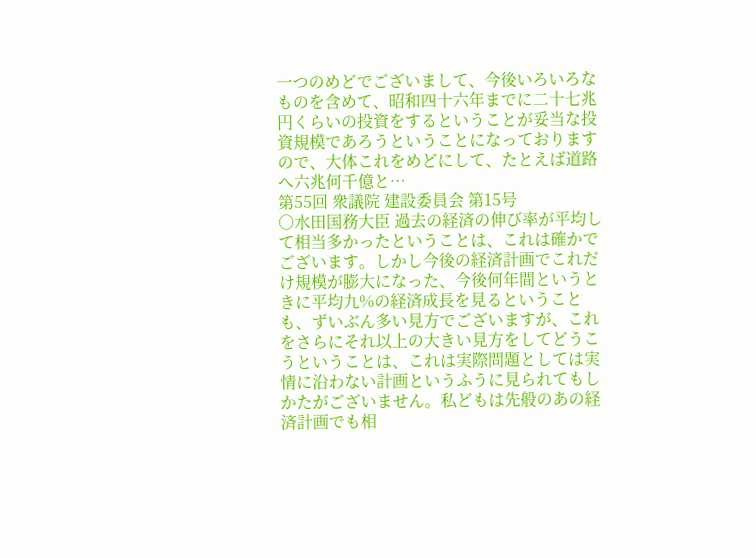一つのめどでございまして、今後いろいろなものを含めて、昭和四十六年までに二十七兆円くらいの投資をするということが妥当な投資規模であろうということになっておりますので、大体これをめどにして、たとえば道路へ六兆何千億と…
第55回 衆議院 建設委員会 第15号
○水田国務大臣 過去の経済の伸び率が平均して相当多かったということは、これは確かでございます。しかし今後の経済計画でこれだけ規模が膨大になった、今後何年間というときに平均九%の経済成長を見るということも、ずいぶん多い見方でございますが、これをさらにそれ以上の大きい見方をしてどうこうということは、これは実際問題としては実情に沿わない計画というふうに見られてもしかたがございません。私どもは先般のあの経済計画でも相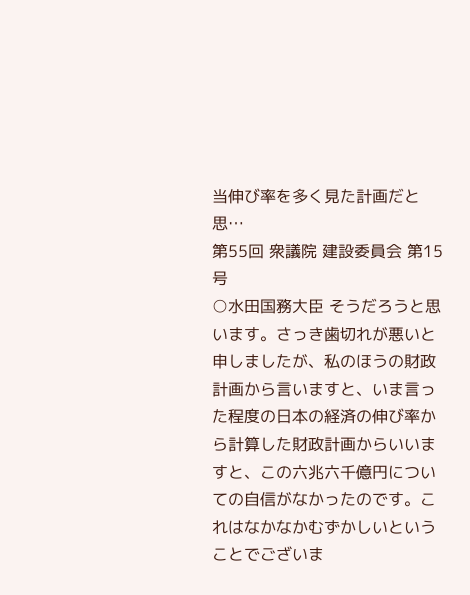当伸び率を多く見た計画だと思…
第55回 衆議院 建設委員会 第15号
○水田国務大臣 そうだろうと思います。さっき歯切れが悪いと申しましたが、私のほうの財政計画から言いますと、いま言った程度の日本の経済の伸び率から計算した財政計画からいいますと、この六兆六千億円についての自信がなかったのです。これはなかなかむずかしいということでございま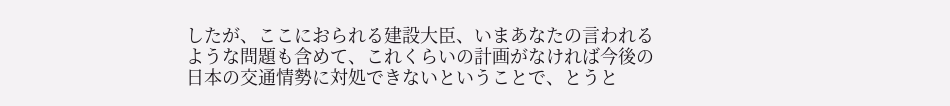したが、ここにおられる建設大臣、いまあなたの言われるような問題も含めて、これくらいの計画がなければ今後の日本の交通情勢に対処できないということで、とうと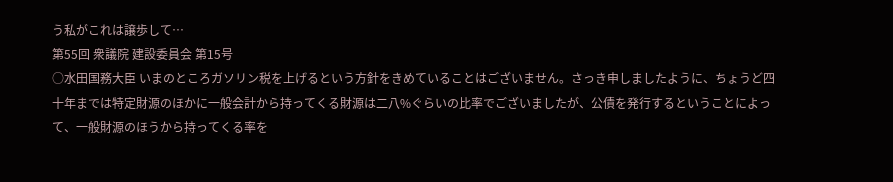う私がこれは譲歩して…
第55回 衆議院 建設委員会 第15号
○水田国務大臣 いまのところガソリン税を上げるという方針をきめていることはございません。さっき申しましたように、ちょうど四十年までは特定財源のほかに一般会計から持ってくる財源は二八%ぐらいの比率でございましたが、公債を発行するということによって、一般財源のほうから持ってくる率を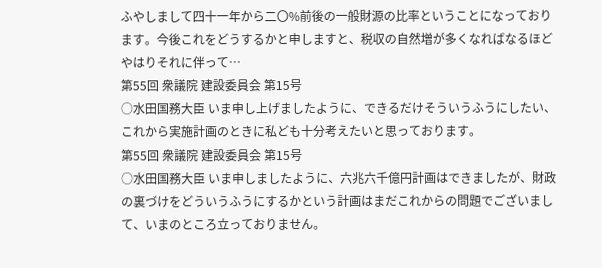ふやしまして四十一年から二〇%前後の一般財源の比率ということになっております。今後これをどうするかと申しますと、税収の自然増が多くなればなるほどやはりそれに伴って…
第55回 衆議院 建設委員会 第15号
○水田国務大臣 いま申し上げましたように、できるだけそういうふうにしたい、これから実施計画のときに私ども十分考えたいと思っております。
第55回 衆議院 建設委員会 第15号
○水田国務大臣 いま申しましたように、六兆六千億円計画はできましたが、財政の裏づけをどういうふうにするかという計画はまだこれからの問題でございまして、いまのところ立っておりません。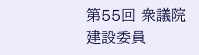第55回 衆議院 建設委員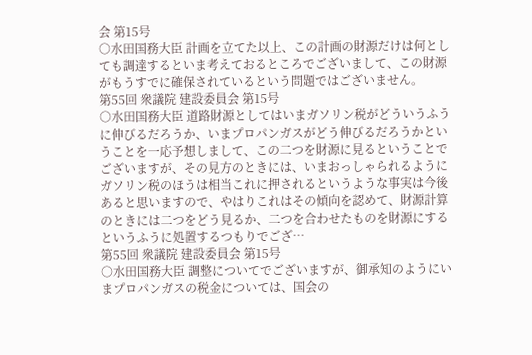会 第15号
○水田国務大臣 計画を立てた以上、この計画の財源だけは何としても調達するといま考えておるところでございまして、この財源がもうすでに確保されているという問題ではございません。
第55回 衆議院 建設委員会 第15号
○水田国務大臣 道路財源としてはいまガソリン税がどういうふうに伸びるだろうか、いまプロパンガスがどう伸びるだろうかということを一応予想しまして、この二つを財源に見るということでございますが、その見方のときには、いまおっしゃられるようにガソリン税のほうは相当これに押されるというような事実は今後あると思いますので、やはりこれはその傾向を認めて、財源計算のときには二つをどう見るか、二つを合わせたものを財源にするというふうに処置するつもりでござ…
第55回 衆議院 建設委員会 第15号
○水田国務大臣 調整についてでございますが、御承知のようにいまプロパンガスの税金については、国会の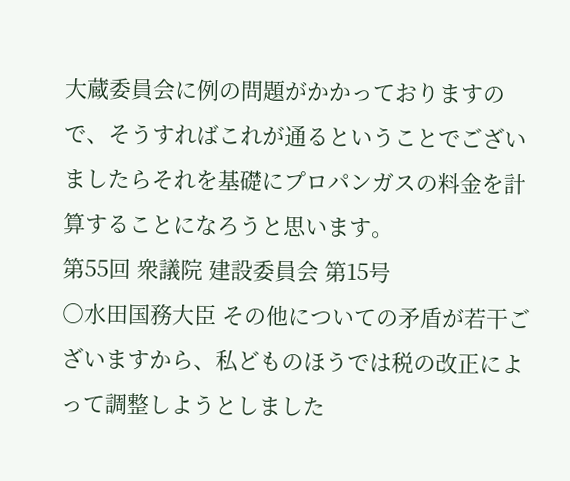大蔵委員会に例の問題がかかっておりますので、そうすればこれが通るということでございましたらそれを基礎にプロパンガスの料金を計算することになろうと思います。
第55回 衆議院 建設委員会 第15号
○水田国務大臣 その他についての矛盾が若干ございますから、私どものほうでは税の改正によって調整しようとしました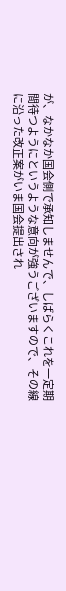が、なかなか国会側で承知しませんで、しばらくこれを一定期間待つようにというような意向が強うございますので、その線に沿った改正案がいま国会提出され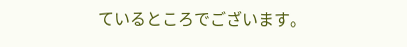ているところでございます。